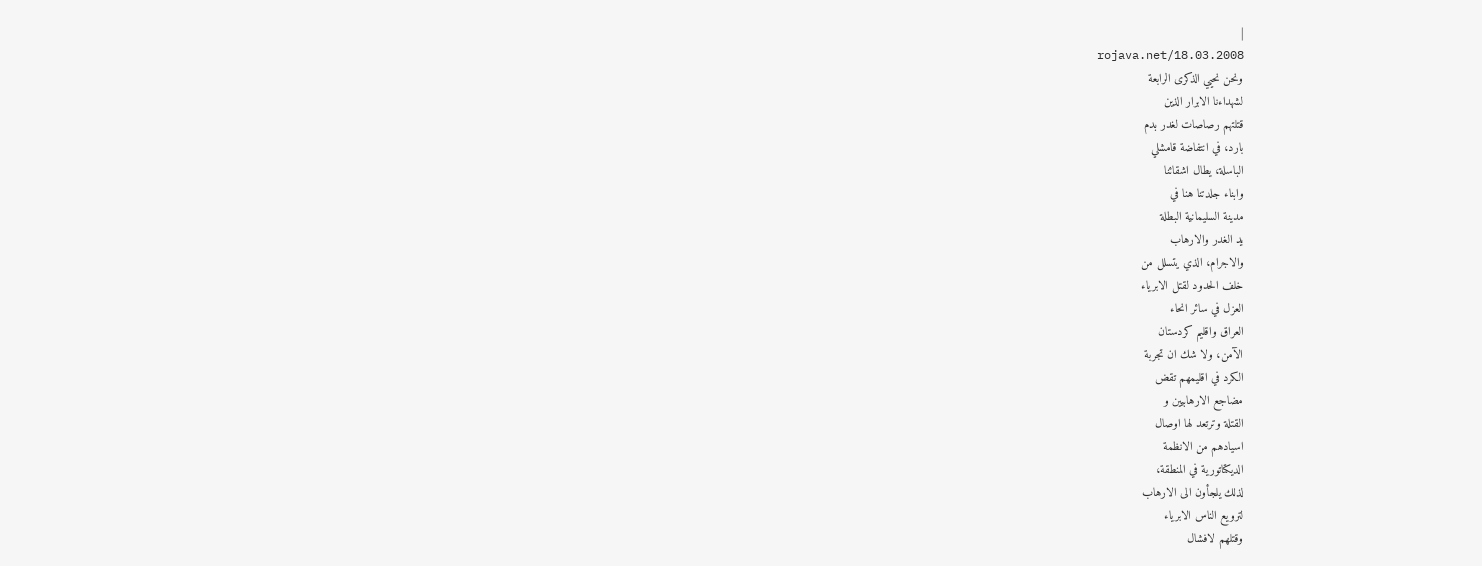|
rojava.net/18.03.2008
ونحن نحيي الذكرى الرابعة
لشهداءنا الابرار الذين
قتلتهم رصاصات لغدر بدم
بارد، في انتفاضة قامشلي
الباسلة، يطال اشقائنا
وابناء جلدتنا هنا في
مدينة السليمانية البطلة
يد الغدر والارهاب
والاجرام، الذي يتسلل من
خلف الحدود لقتل الابرياء
العزل في سائر انحاء
العراق واقليم كردستان
الآمن، ولا شك ان تجربة
الكرد في اقليمهم تقض
مضاجع الارهابيين و
القتلة وترتعد لها اوصال
اسيادهم من الانظمة
الديكتاتورية في المنطقة،
لذلك يلجأون الى الارهاب
لترويع الناس الابرياء
وقتلهم لافشال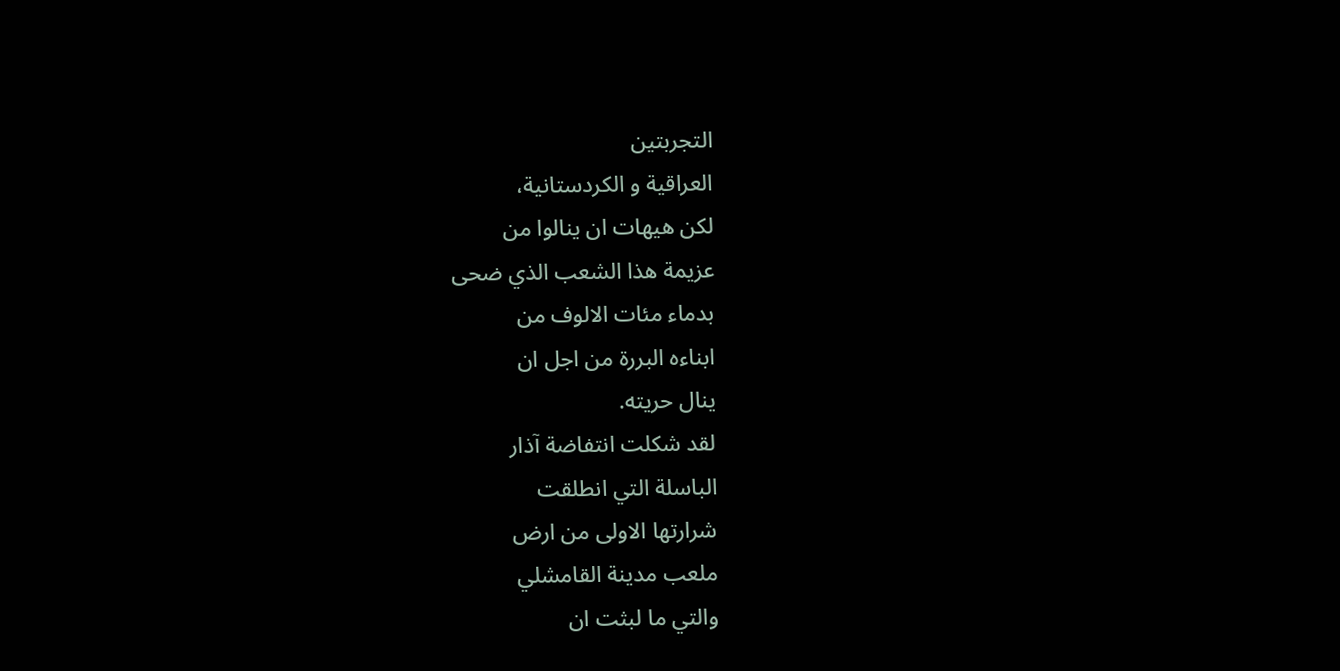التجربتين
العراقية و الكردستانية،
لكن هيهات ان ينالوا من
عزيمة هذا الشعب الذي ضحى
بدماء مئات الالوف من
ابناءه البررة من اجل ان
ينال حريته.
لقد شكلت انتفاضة آذار
الباسلة التي انطلقت
شرارتها الاولى من ارض
ملعب مدينة القامشلي
والتي ما لبثت ان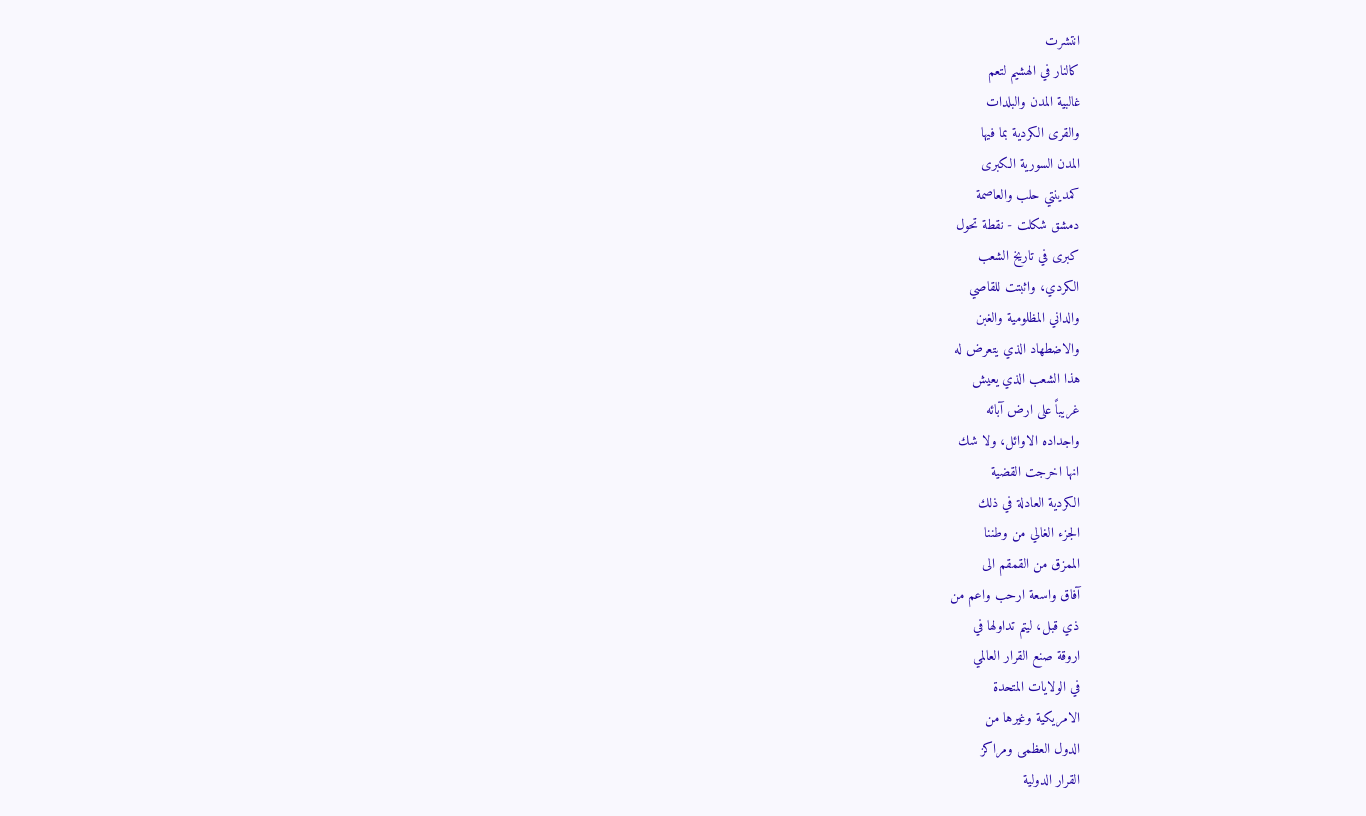انتشرت
كالنار في الهشيم لتعم
غالبية المدن والبلدات
والقرى الكردية بما فيها
المدن السورية الكبرى
كمدينتي حلب والعاصمة
دمشق شكلت - نقطة تحول
كبرى في تاريخ الشعب
الكردي، واثبتت للقاصي
والداني المظلومية والغبن
والاضطهاد الذي يتعرض له
هذا الشعب الذي يعيش
غريباً على ارض آبائه
واجداده الاوائل، ولا شك
انها اخرجت القضية
الكردية العادلة في ذلك
الجزء الغالي من وطننا
الممزق من القمقم الى
آفاق واسعة ارحب واعم من
ذي قبل، ليتم تداولها في
اروقة صنع القرار العالمي
في الولايات المتحدة
الامريكية وغيرها من
الدول العظمى ومراكز
القرار الدولية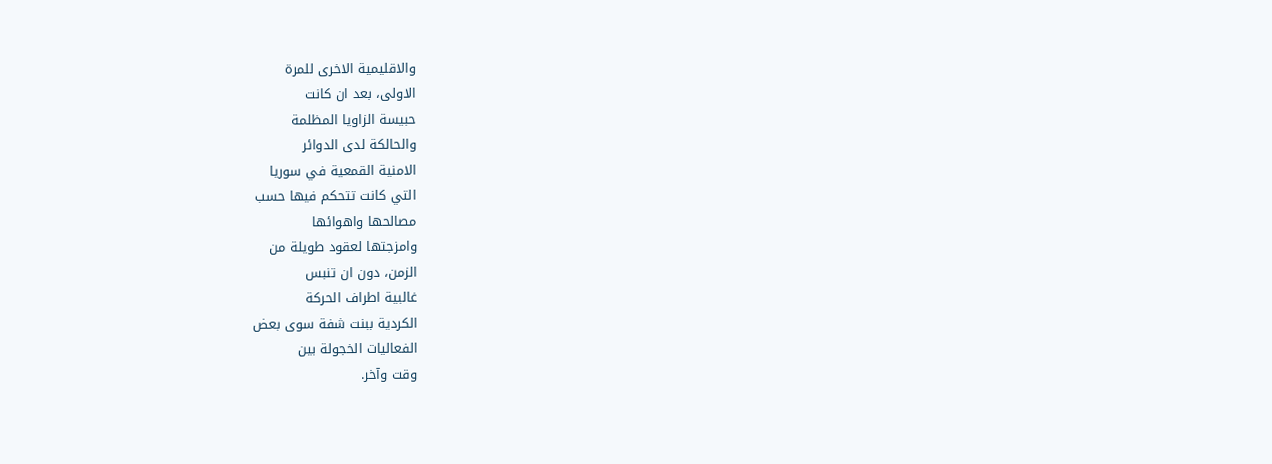والاقليمية الاخرى للمرة
الاولى، بعد ان كانت
حبيسة الزاويا المظلمة
والحالكة لدى الدوائر
الامنية القمعية في سوريا
التي كانت تتحكم فيها حسب
مصالحها واهوائها
وامزجتها لعقود طويلة من
الزمن، دون ان تنبس
غالبية اطراف الحركة
الكردية ببنت شفة سوى بعض
الفعاليات الخجولة بين
وقت وآخر.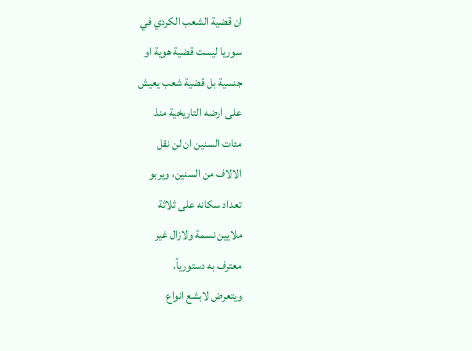ان قضية الشعب الكردي في
سوريا ليست قضية هوية او
جنسية بل قضية شعب يعيش
على ارضه التاريخية منذ
مئات السنين ان لن نقل
الالاف من السنين، ويربو
تعداد سكانه على ثلاثة
ملايين نسمة ولازال غير
معترف به دستورياً،
ويتعرض لابشع انواع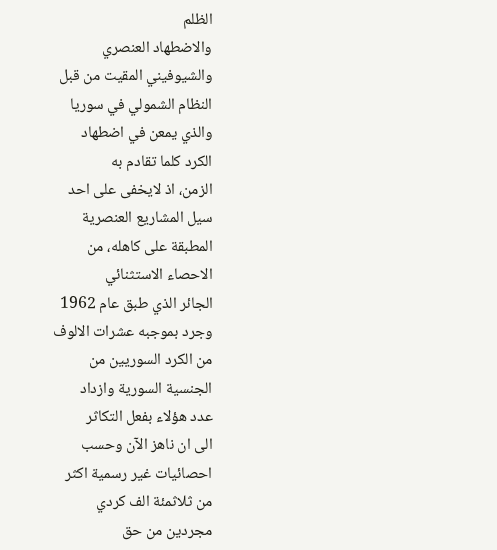الظلم
والاضطهاد العنصري
والشيوفيني المقيت من قبل
النظام الشمولي في سوريا
والذي يمعن في اضطهاد
الكرد كلما تقادم به
الزمن، اذ لايخفى على احد
سيل المشاريع العنصرية
المطبقة على كاهله، من
الاحصاء الاستثنائي
الجائر الذي طبق عام 1962
وجرد بموجبه عشرات الالوف
من الكرد السوريين من
الجنسية السورية وازداد
عدد هؤلاء بفعل التكاثر
الى ان ناهز الآن وحسب
احصائيات غير رسمية اكثر
من ثلاثمئة الف كردي
مجردين من حق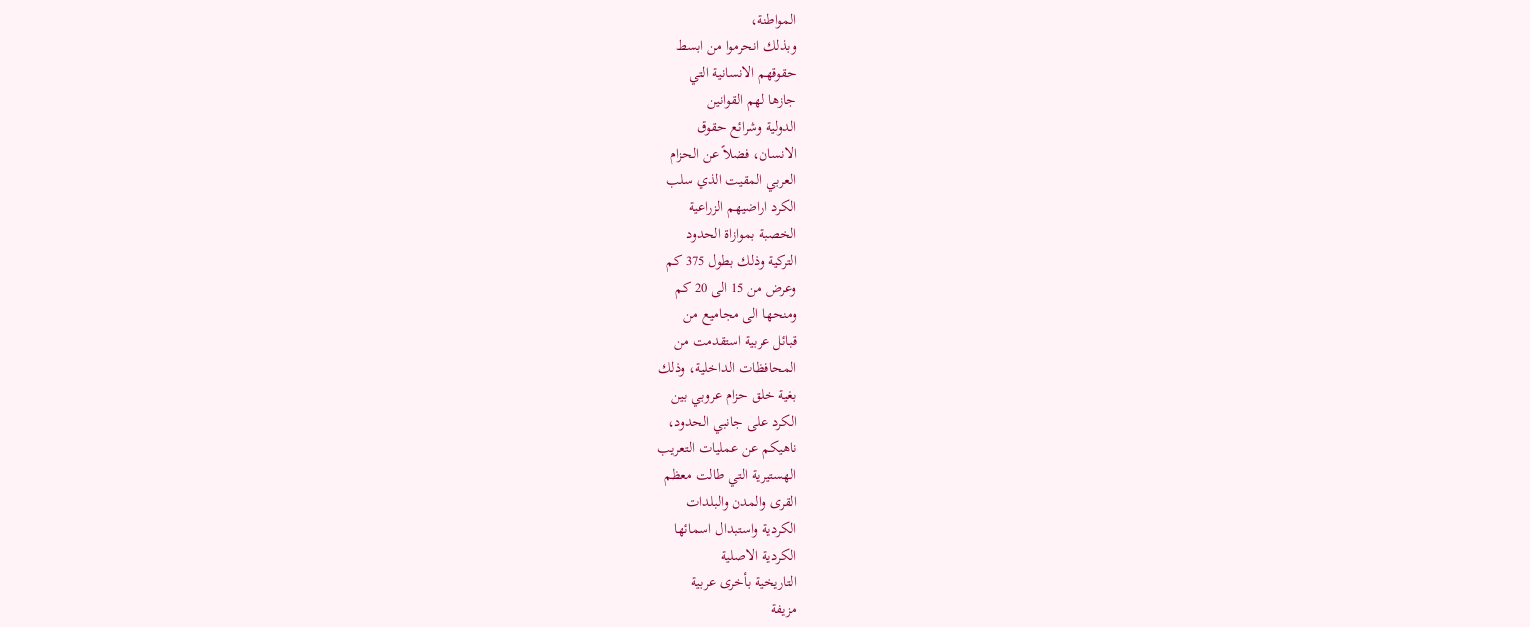المواطنة،
وبذلك انحرموا من ابسط
حقوقهم الانسانية التي
جازها لهم القوانين
الدولية وشرائع حقوق
الانسان، فضلاً عن الحزام
العربي المقيت الذي سلب
الكرد اراضيهم الزراعية
الخصبة بموازاة الحدود
التركية وذلك بطول 375 كم
وعرض من 15 الى 20 كم
ومنحها الى مجاميع من
قبائل عربية استقدمت من
المحافظات الداخلية، وذلك
بغية خلق حزام عروبي بين
الكرد على جانبي الحدود،
ناهيكم عن عمليات التعريب
الهستيرية التي طالت معظم
القرى والمدن والبلدات
الكردية واستبدال اسمائها
الكردية الاصلية
التاريخية بأخرى عربية
مزيفة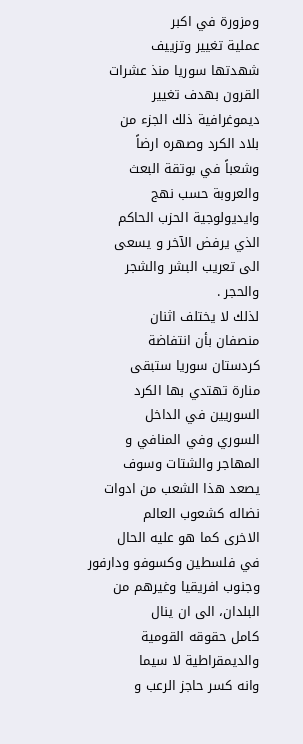ومزورة في اكبر
عملية تغيير وتزييف
شهدتها سوريا منذ عشرات
القرون بهدف تغيير
ديموغرافية ذلك الجزء من
بلاد الكرد وصهره ارضاً
وشعباً في بوتقة البعث
والعروبة حسب نهج
وايديولوجية الحزب الحاكم
الذي يرفض الآخر و يسعى
الى تعريب البشر والشجر
والحجر .
لذلك لا يختلف اثنان
منصفان بأن انتفاضة
كردستان سوريا ستبقى
منارة تهتدي بها الكرد
السوريين في الداخل
السوري وفي المنافي و
المهاجر والشتات وسوف
يصعد هذا الشعب من ادوات
نضاله كشعوب العالم
الاخرى كما هو عليه الحال
في فلسطين وكسوفو ودارفور
وجنوب افريقيا وغيرهم من
البلدان، الى ان ينال
كامل حقوقه القومية
والديمقراطية لا سيما
وانه كسر حاجز الرعب و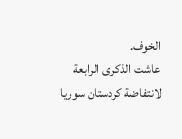الخوف.
عاشت الذكرى الرابعة
لانتفاضة كردستان سوريا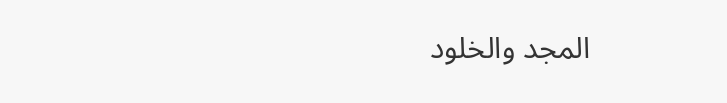المجد والخلود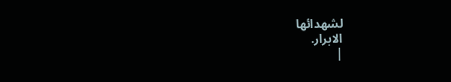لشهدائها
الابرار.
|